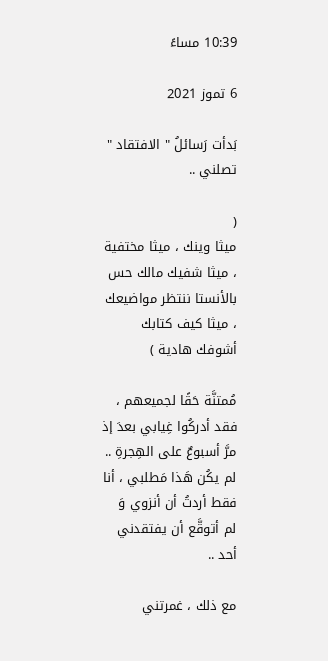10:39 مساءً

6 تموز 2021

بَدأت رَسائلُ " الافتقاد " تصلني ..

(
ميثا وينك ، ميثا مختفية ، ميثا شفيك مالك حس بالأنستا ننتظر مواضيعك ، ميثا كيف كتابك أشوفك هادية )

مُمتنَّة حَقًا لجميعهم ، فقد أدركُوا غِيابي بعدَ إذ مرَّ أسبوعٌ على الهِجرةِ ..
لم يكُن هَذا مَطلبي ، أنا فقط أردتُ أن أنزوي وَ لم أتوقَّع أن يفتقدني أحد ..

مع ذلك ، غمرتني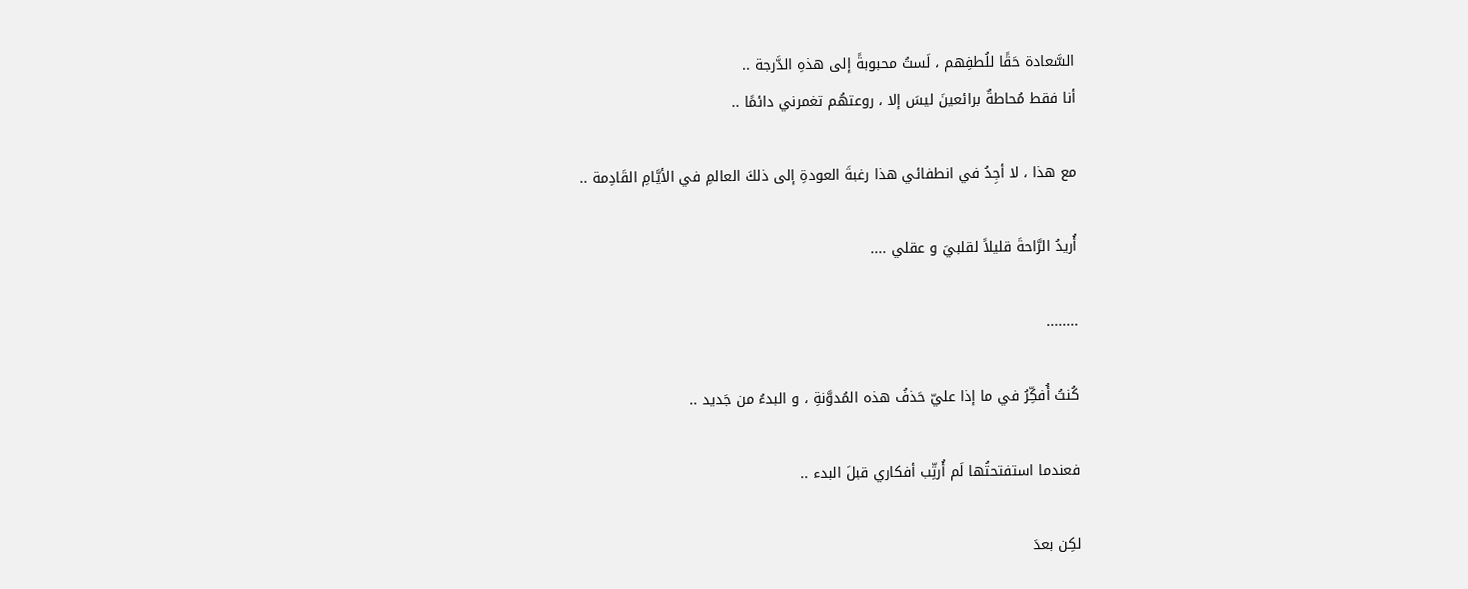السَّعادة حَقًا للُطفِهم ، لَستُ محبوبةً إلى هذهِ الدَّرجة ..
أنا فقط مُحاطةٌ برائعينَ ليسَ إلا ، روعتهُم تغمرني دائمًا ..

مع هذا ، لا أجِدُ في انطفائي هذا رغبةَ العودةِ إلى ذلكَ العالمِ في الأيَّامِ القَادِمة ..

أُريدُ الرَّاحةَ قليلاً لقلبيَ و عقلي ....

........

كُنتُ أُفكِّرُ في ما إذا عليّ حَذفُ هذه المُدوَّنةِ ، و البدءُ من جَديد ..

فعندما استفتحتُها لَم أُرتِّب أفكاري قبلَ البدء ..

لكِن بعدَ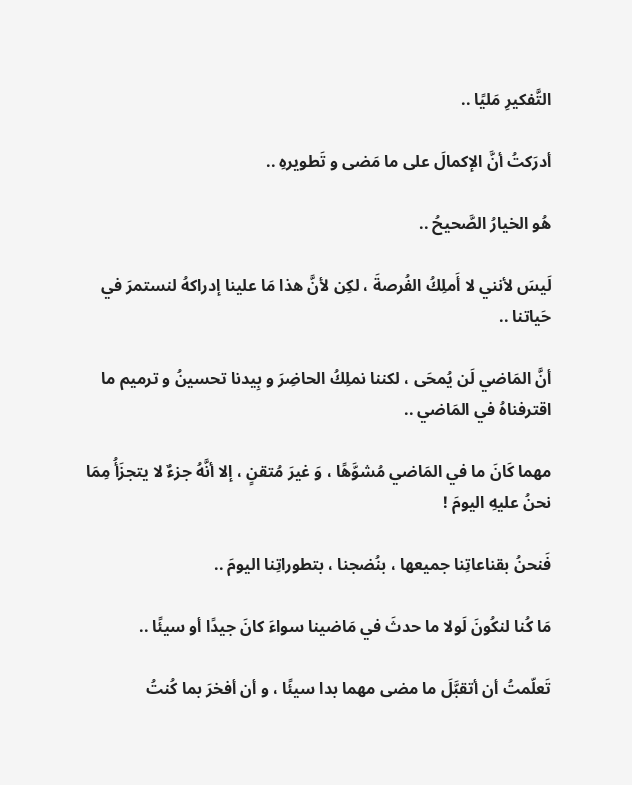التَّفكيرِ مَليًا ..

أدرَكتُ أنَّ الإكمالَ على ما مَضى و تَطويرهِ ..

هُو الخيارُ الصَّحيحُ ..

لَيسَ لأنني لا أَملِكُ الفُرصةَ ، لكِن لأنَّ هذا مَا علينا إدراكهُ لنستمرَ في حَياتنا ..

أنَّ المَاضي لَن يُمحَى ، لكننا نملِكُ الحاضِرَ و بِيدنا تحسينُ و ترميم ما اقترفناهُ في المَاضي ..

مهما كَانَ ما في المَاضي مُشوَّهًا ، وَ غيرَ مُتقنٍ ، إلا أنَّهُ جزءٌ لا يتجزَأُ مِمَا نحنُ عليهِ اليومَ !

فَنحنُ بقناعاتِنا جميعها ، بنُضجنا ، بتطوراتِنا اليومَ ..

مَا كُنا لنكُونَ لَولا ما حدثَ في مَاضينا سواءَ كانَ جيدًا أو سيئًا ..

تَعلّمتُ أن أتقبَّلَ ما مضى مهما بدا سيئًا ، و أن أفخرَ بما كُنتُ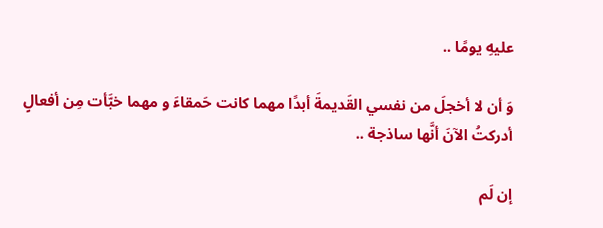عليهِ يومًا ..

وَ أن لا أخجلَ من نفسي القَديمةَ أبدًا مهما كانت حَمقاءَ و مهما خبَّأت مِن أفعالٍ أدركتُ الآنَ أنَّها ساذجة ..

إن لَم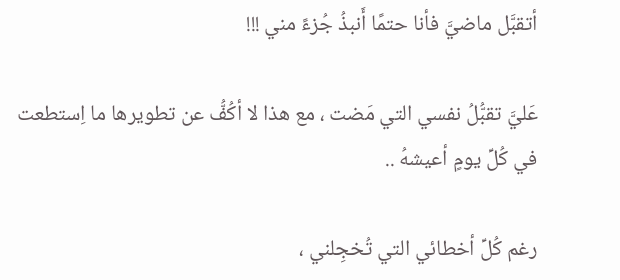أتقبَّل ماضيَّ فأنا حتمًا أَنبذُ جُزءً مني !!!

عَليَّ تقبُّلُ نفسي التي مَضت ، مع هذا لا أكُفُّ عن تطويرها ما اِستطعت في كُلِّ يومٍ أعيشهُ ..

رغم كُلِّ أخطائي التي تُخجِلني ،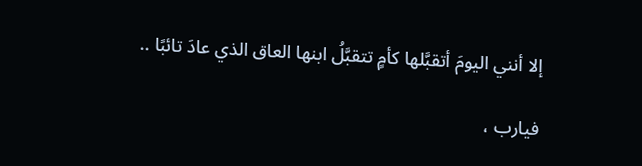إلا أنني اليومَ أتقبَّلها كأمٍ تتقبَّلُ ابنها العاق الذي عادَ تائبًا ..

فيارب ،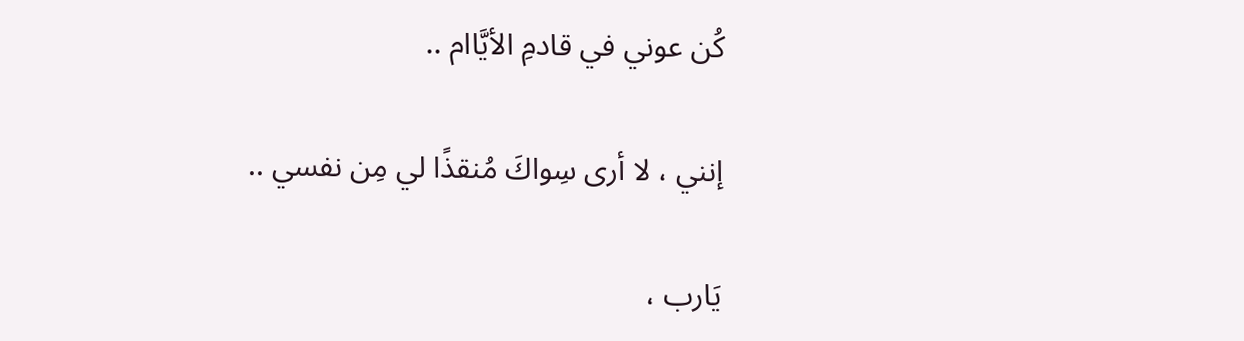كُن عوني في قادمِ الأيَّاام ..

إنني ، لا أرى سِواكَ مُنقذًا لي مِن نفسي ..

يَارب ،